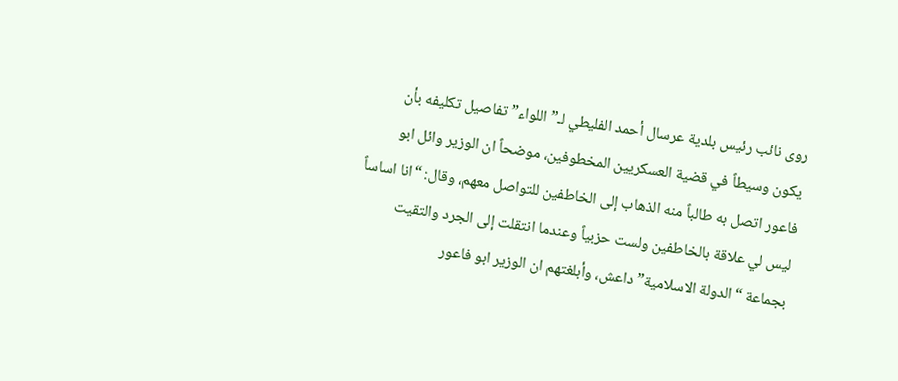روى نائب رئيس بلدية عرسال أحمد الفليطي لـ”اللواء” تفاصيل تكليفه بأن يكون وسيطاً في قضية العسكريين المخطوفين، موضحاً ان الوزير وائل ابو فاعور اتصل به طالباً منه الذهاب إلى الخاطفين للتواصل معهم، وقال: “انا اساساً ليس لي علاقة بالخاطفين ولست حزبياً وعندما انتقلت إلى الجرد والتقيت بجماعة “الدولة الاسلامية” داعش، وأبلغتهم ان الوزير ابو فاعور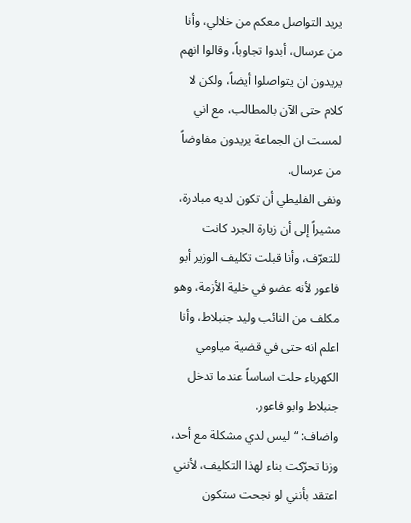يريد التواصل معكم من خلالي، وأنا من عرسال، أبدوا تجاوباً، وقالوا انهم يريدون ان يتواصلوا أيضاً، ولكن لا كلام حتى الآن بالمطالب، مع اني لمست ان الجماعة يريدون مفاوضاً من عرسال.
ونفى الفليطي أن تكون لديه مبادرة، مشيراً إلى أن زيارة الجرد كانت للتعرّف، وأنا قبلت تكليف الوزير أبو فاعور لأنه عضو في خلية الأزمة، وهو مكلف من النائب وليد جنبلاط، وأنا اعلم انه حتى في قضية مياومي الكهرباء حلت اساساً عندما تدخل جنبلاط وابو فاعور.
واضاف: “ليس لدي مشكلة مع أحد، وزنا تحرّكت بناء لهذا التكليف، لأنني اعتقد بأنني لو نجحت ستكون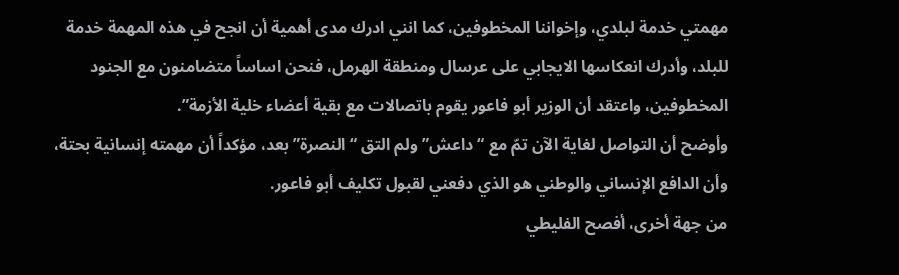مهمتي خدمة لبلدي، وإخواننا المخطوفين، كما انني ادرك مدى أهمية أن انجح في هذه المهمة خدمة للبلد، وأدرك انعكاسها الايجابي على عرسال ومنطقة الهرمل، فنحن اساساً متضامنون مع الجنود المخطوفين، واعتقد أن الوزير أبو فاعور يقوم باتصالات مع بقية أعضاء خلية الأزمة”.
وأوضح أن التواصل لغاية الآن تمّ مع “داعش” ولم التق “النصرة” بعد، مؤكداً أن مهمته إنسانية بحتة، وأن الدافع الإنساني والوطني هو الذي دفعني لقبول تكليف أبو فاعور.
من جهة أخرى، أفصح الفليطي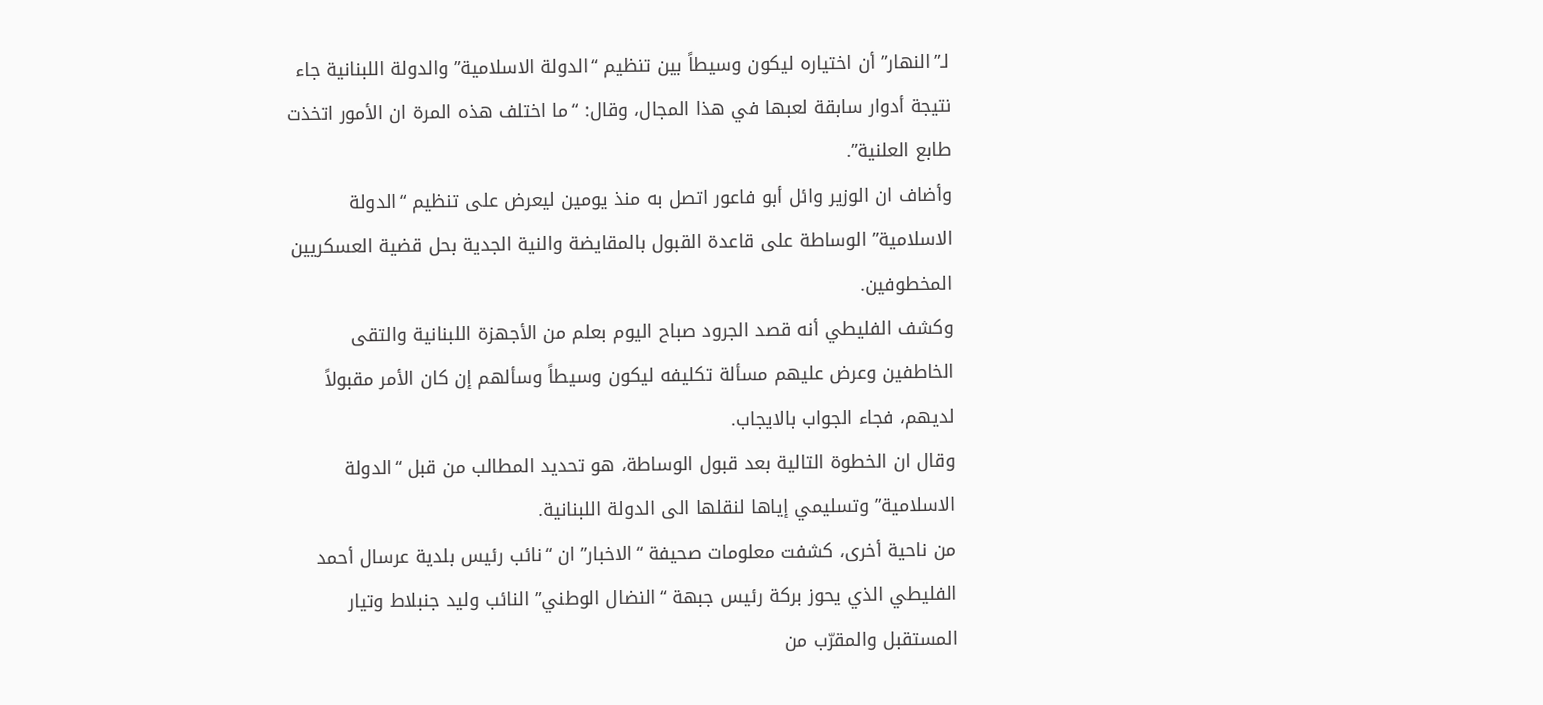لـ”النهار” أن اختياره ليكون وسيطاً بين تنظيم “الدولة الاسلامية” والدولة اللبنانية جاء نتيجة أدوار سابقة لعبها في هذا المجال، وقال: “ما اختلف هذه المرة ان الأمور اتخذت طابع العلنية”.
وأضاف ان الوزير وائل أبو فاعور اتصل به منذ يومين ليعرض على تنظيم “الدولة الاسلامية” الوساطة على قاعدة القبول بالمقايضة والنية الجدية بحل قضية العسكريين المخطوفين.
وكشف الفليطي أنه قصد الجرود صباح اليوم بعلم من الأجهزة اللبنانية والتقى الخاطفين وعرض عليهم مسألة تكليفه ليكون وسيطاً وسألهم إن كان الأمر مقبولاً لديهم، فجاء الجواب بالايجاب.
وقال ان الخطوة التالية بعد قبول الوساطة، هو تحديد المطالب من قبل “الدولة الاسلامية” وتسليمي إياها لنقلها الى الدولة اللبنانية.
من ناحية أخرى، كشفت معلومات صحيفة “الاخبار” ان “نائب رئيس بلدية عرسال أحمد الفليطي الذي يحوز بركة رئيس جبهة “النضال الوطني” النائب وليد جنبلاط وتيار المستقبل والمقرّب من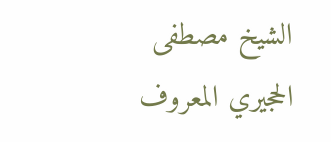الشيخ مصطفى الحجيري المعروف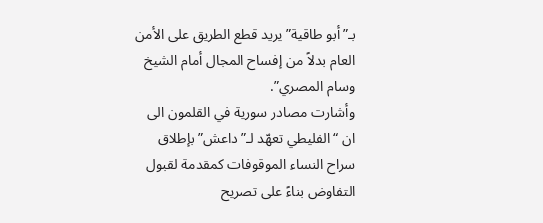بـ”أبو طاقية” يريد قطع الطريق على الأمن العام بدلاً من إفساح المجال أمام الشيخ وسام المصري”.
وأشارت مصادر سورية في القلمون الى ان “الفليطي تعهّد لـ”داعش” بإطلاق سراح النساء الموقوفات كمقدمة لقبول التفاوض بناءً على تصريح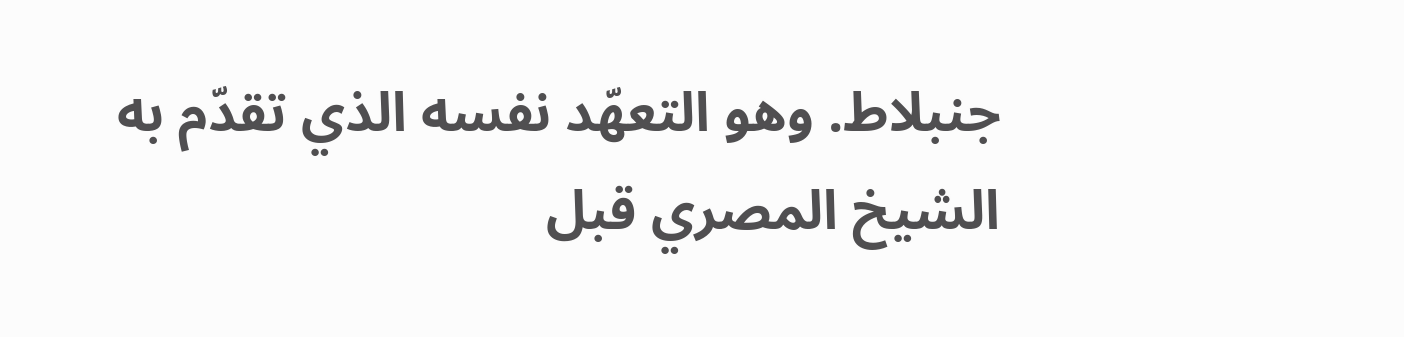جنبلاط. وهو التعهّد نفسه الذي تقدّم به الشيخ المصري قبل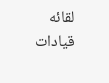لقائه قيادات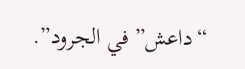“داعش” في الجرود”.